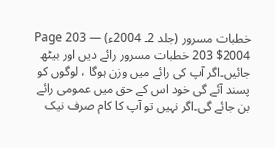خطبات مسرور (جلد 2۔ 2004ء) — Page 203
$2004 203 خطبات مسرور رائے دیں اور بیٹھ جائیں۔اگر آپ کی رائے میں وزن ہوگا ، لوگوں کو پسند آئے گی خود اس کے حق میں عمومی رائے بن جائے گی۔اگر نہیں تو آپ کا کام صرف نیک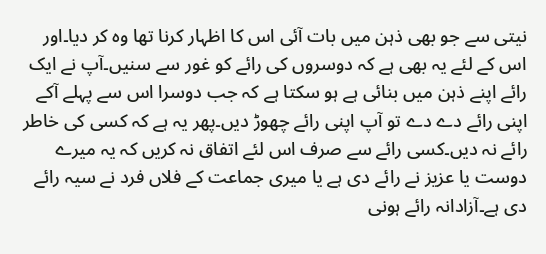نیتی سے جو بھی ذہن میں بات آئی اس کا اظہار کرنا تھا وہ کر دیا۔اور اس کے لئے یہ بھی ہے کہ دوسروں کی رائے کو غور سے سنیں۔آپ نے ایک رائے اپنے ذہن میں بنائی ہے ہو سکتا ہے کہ جب دوسرا اس سے پہلے آکے اپنی رائے دے دے تو آپ اپنی رائے چھوڑ دیں۔پھر یہ ہے کہ کسی کی خاطر رائے نہ دیں۔کسی رائے سے صرف اس لئے اتفاق نہ کریں کہ یہ میرے دوست یا عزیز نے رائے دی ہے یا میری جماعت کے فلاں فرد نے سیہ رائے دی ہے۔آزادانہ رائے ہونی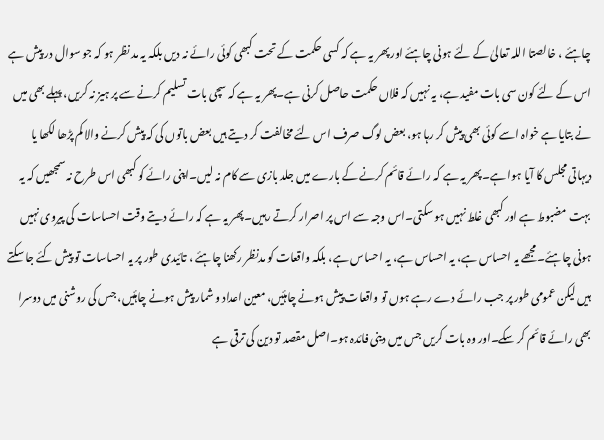چاہئے ، خالصتا اللہ تعالیٰ کے لئے ہونی چاہئے اور پھر یہ ہے کہ کسی حکمت کے تحت کبھی کوئی رائے نہ دیں بلکہ یہ مد نظر ہو کہ جو سوال در پیش ہے اس کے لئے کون سی بات مفید ہے، یہ نہیں کہ فلاں حکمت حاصل کرنی ہے۔پھر یہ ہے کہ سچی بات تسلیم کرنے سے پر ہیز نہ کریں، پہلے بھی میں نے بتایا ہے خواہ اسے کوئی بھی پیش کر رہا ہو، بعض لوگ صرف اس لئے مخالفت کر دیتے ہیں بعض باتوں کی کہ پیش کرنے والا کم پڑھا لکھا یا دیہاتی مجلس کا آیا ہوا ہے۔پھر یہ ہے کہ رائے قائم کرنے کے بارے میں جلد بازی سے کام نہ لیں۔اپنی رائے کو کبھی اس طرح نہ سمجھیں کہ یہ بہت مضبوط ہے اور کبھی غلط نہیں ہو سکتی۔اس وجہ سے اس پر اصرار کرتے رہیں۔پھر یہ ہے کہ رائے دیتے وقت احساسات کی پیروی نہیں ہونی چاہئے۔مجھے یہ احساس ہے، یہ احساس ہے، یہ احساس ہے، بلکہ واقعات کو مدنظر رکھنا چاہئے ، تائیدی طور پر یہ احساسات تو پیش کئے جا سکتے ہیں لیکن عمومی طور پر جب رائے دے رہے ہوں تو واقعات پیش ہونے چاہئیں، معین اعداد و شمار پیش ہونے چاہئیں، جس کی روشنی میں دوسرا بھی رائے قائم کر سکے۔اور وہ بات کریں جس میں دینی فائدہ ہو۔اصل مقصد تو دین کی ترقی ہے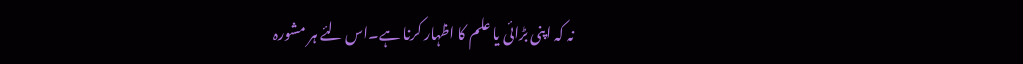نہ کہ اپنی بڑائی یا علم کا اظہار کرنا ہے۔اس لئے ہر مشورہ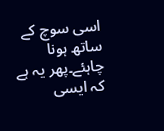اسی سوچ کے ساتھ ہونا چاہئے۔پھر یہ ہے کہ ایسی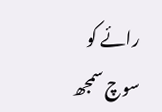رائے کو سوچ سمجھ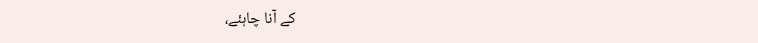کے آنا چاہئے،